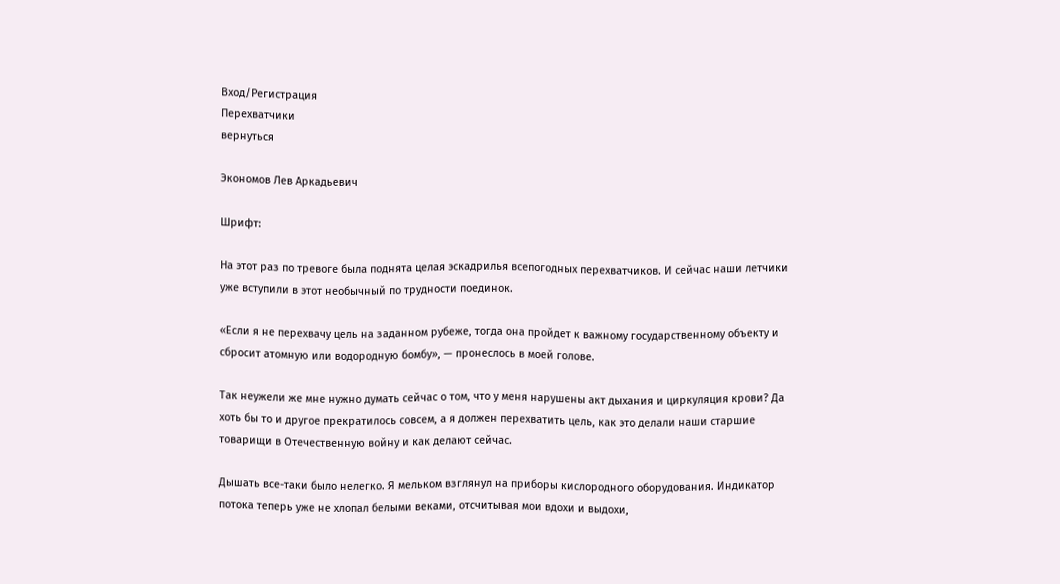Вход/Регистрация
Перехватчики
вернуться

Экономов Лев Аркадьевич

Шрифт:

На этот раз по тревоге была поднята целая эскадрилья всепогодных перехватчиков. И сейчас наши летчики уже вступили в этот необычный по трудности поединок.

«Если я не перехвачу цель на заданном рубеже, тогда она пройдет к важному государственному объекту и сбросит атомную или водородную бомбу», — пронеслось в моей голове.

Так неужели же мне нужно думать сейчас о том, что у меня нарушены акт дыхания и циркуляция крови? Да хоть бы то и другое прекратилось совсем, а я должен перехватить цель, как это делали наши старшие товарищи в Отечественную войну и как делают сейчас.

Дышать все-таки было нелегко. Я мельком взглянул на приборы кислородного оборудования. Индикатор потока теперь уже не хлопал белыми веками, отсчитывая мои вдохи и выдохи,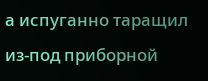а испуганно таращил из-под приборной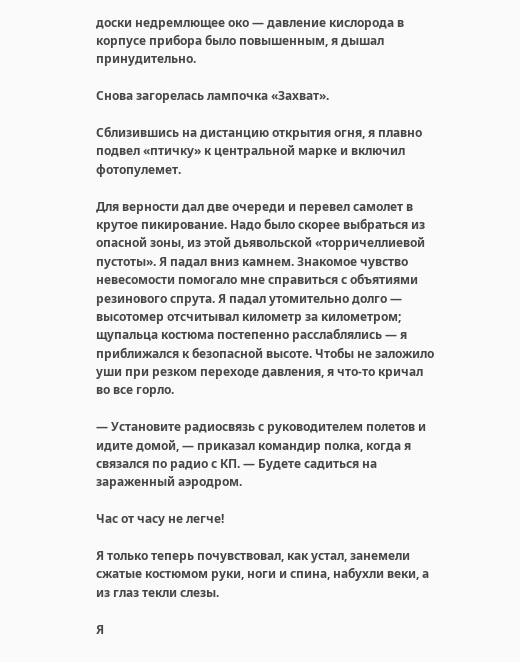доски недремлющее око — давление кислорода в корпусе прибора было повышенным, я дышал принудительно.

Снова загорелась лампочка «Захват».

Сблизившись на дистанцию открытия огня, я плавно подвел «птичку» к центральной марке и включил фотопулемет.

Для верности дал две очереди и перевел самолет в крутое пикирование. Надо было скорее выбраться из опасной зоны, из этой дьявольской «торричеллиевой пустоты». Я падал вниз камнем. Знакомое чувство невесомости помогало мне справиться с объятиями резинового спрута. Я падал утомительно долго — высотомер отсчитывал километр за километром; щупальца костюма постепенно расслаблялись — я приближался к безопасной высоте. Чтобы не заложило уши при резком переходе давления, я что-то кричал во все горло.

— Установите радиосвязь с руководителем полетов и идите домой, — приказал командир полка, когда я связался по радио с КП. — Будете садиться на зараженный аэродром.

Час от часу не легче!

Я только теперь почувствовал, как устал, занемели сжатые костюмом руки, ноги и спина, набухли веки, а из глаз текли слезы.

Я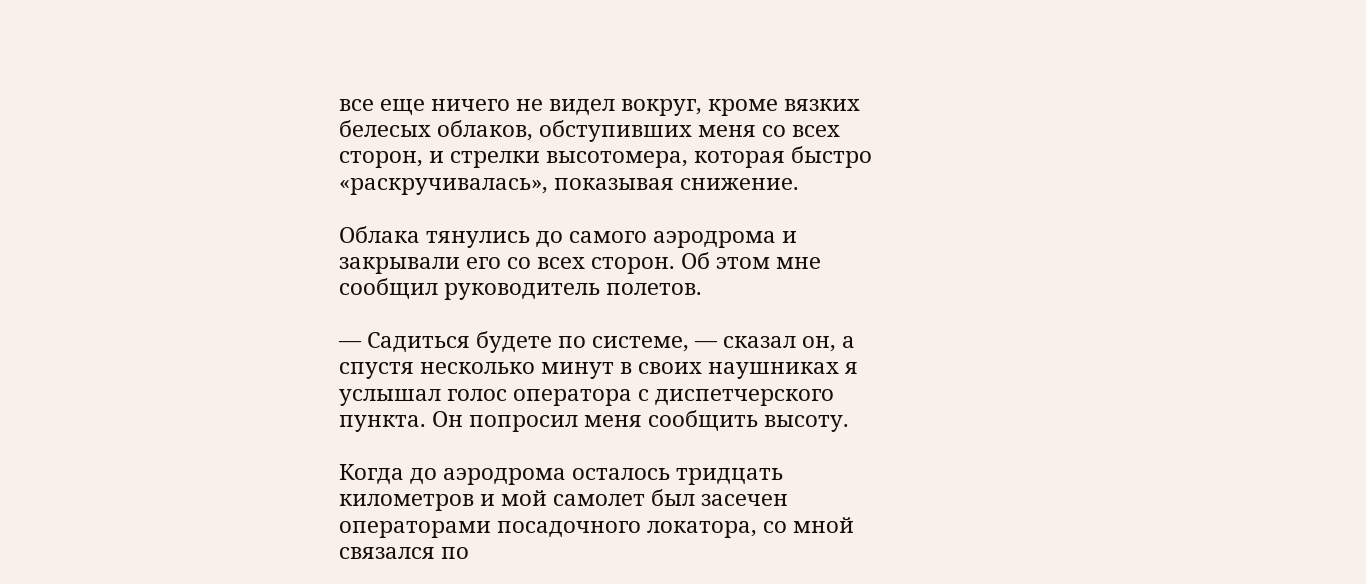все еще ничего не видел вокруг, кроме вязких белесых облаков, обступивших меня со всех сторон, и стрелки высотомера, которая быстро «раскручивалась», показывая снижение.

Облака тянулись до самого аэродрома и закрывали его со всех сторон. Об этом мне сообщил руководитель полетов.

— Садиться будете по системе, — сказал он, а спустя несколько минут в своих наушниках я услышал голос оператора с диспетчерского пункта. Он попросил меня сообщить высоту.

Когда до аэродрома осталось тридцать километров и мой самолет был засечен операторами посадочного локатора, со мной связался по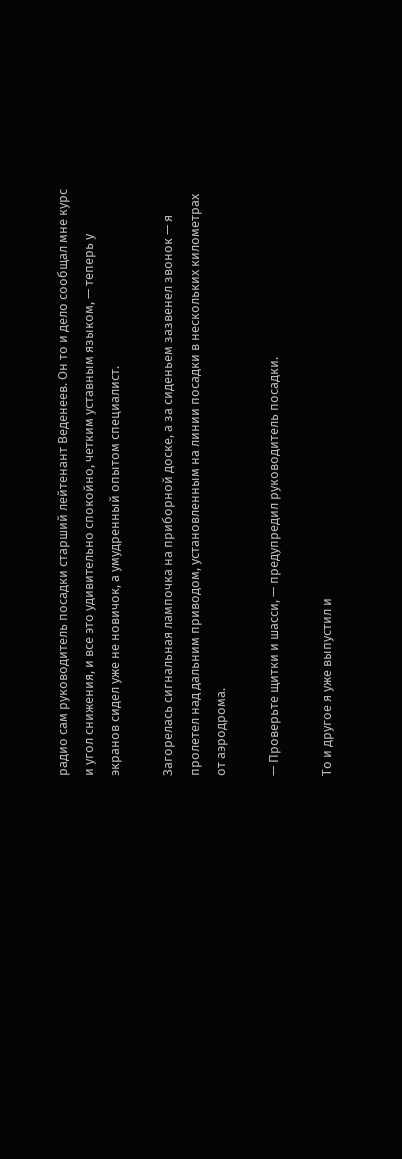радио сам руководитель посадки старший лейтенант Веденеев. Он то и дело сообщал мне курс и угол снижения, и все это удивительно спокойно, четким уставным языком, — теперь у экранов сидел уже не новичок, а умудренный опытом специалист.

Загорелась сигнальная лампочка на приборной доске, а за сиденьем зазвенел звонок — я пролетел над дальним приводом, установленным на линии посадки в нескольких километрах от аэродрома.

— Проверьте щитки и шасси, — предупредил руководитель посадки.

То и другое я уже выпустил и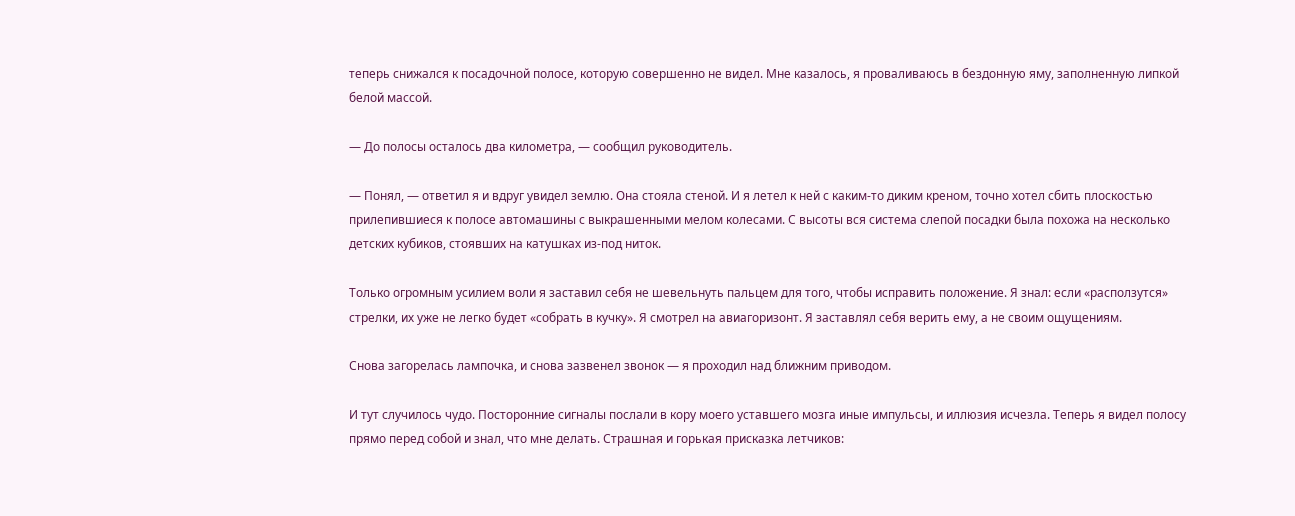теперь снижался к посадочной полосе, которую совершенно не видел. Мне казалось, я проваливаюсь в бездонную яму, заполненную липкой белой массой.

— До полосы осталось два километра, — сообщил руководитель.

— Понял, — ответил я и вдруг увидел землю. Она стояла стеной. И я летел к ней с каким-то диким креном, точно хотел сбить плоскостью прилепившиеся к полосе автомашины с выкрашенными мелом колесами. С высоты вся система слепой посадки была похожа на несколько детских кубиков, стоявших на катушках из-под ниток.

Только огромным усилием воли я заставил себя не шевельнуть пальцем для того, чтобы исправить положение. Я знал: если «расползутся» стрелки, их уже не легко будет «собрать в кучку». Я смотрел на авиагоризонт. Я заставлял себя верить ему, а не своим ощущениям.

Снова загорелась лампочка, и снова зазвенел звонок — я проходил над ближним приводом.

И тут случилось чудо. Посторонние сигналы послали в кору моего уставшего мозга иные импульсы, и иллюзия исчезла. Теперь я видел полосу прямо перед собой и знал, что мне делать. Страшная и горькая присказка летчиков: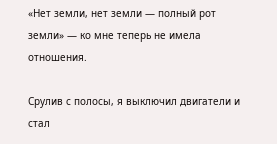«Нет земли, нет земли — полный рот земли» — ко мне теперь не имела отношения.

Срулив с полосы, я выключил двигатели и стал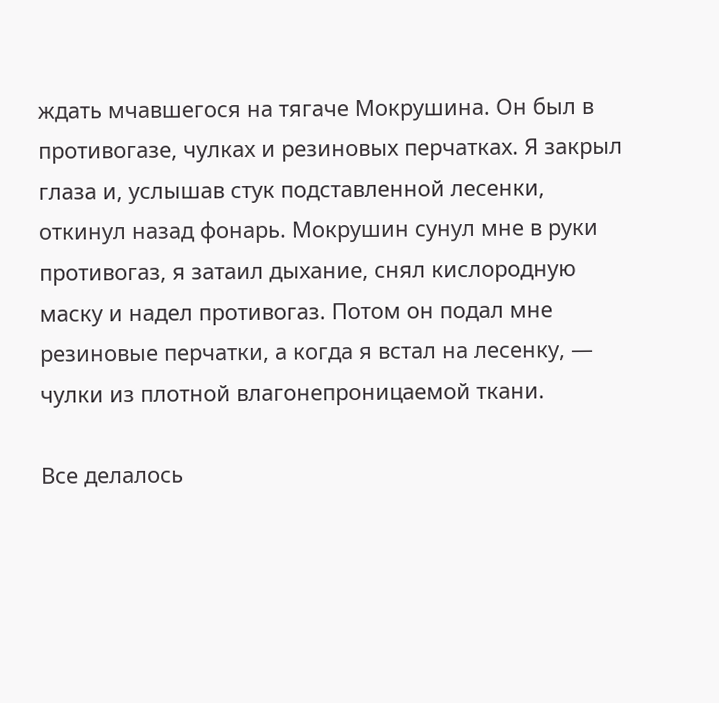ждать мчавшегося на тягаче Мокрушина. Он был в противогазе, чулках и резиновых перчатках. Я закрыл глаза и, услышав стук подставленной лесенки, откинул назад фонарь. Мокрушин сунул мне в руки противогаз, я затаил дыхание, снял кислородную маску и надел противогаз. Потом он подал мне резиновые перчатки, а когда я встал на лесенку, — чулки из плотной влагонепроницаемой ткани.

Все делалось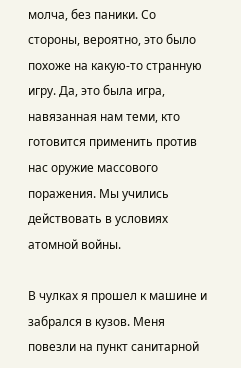молча, без паники. Со стороны, вероятно, это было похоже на какую-то странную игру. Да, это была игра, навязанная нам теми, кто готовится применить против нас оружие массового поражения. Мы учились действовать в условиях атомной войны.

В чулках я прошел к машине и забрался в кузов. Меня повезли на пункт санитарной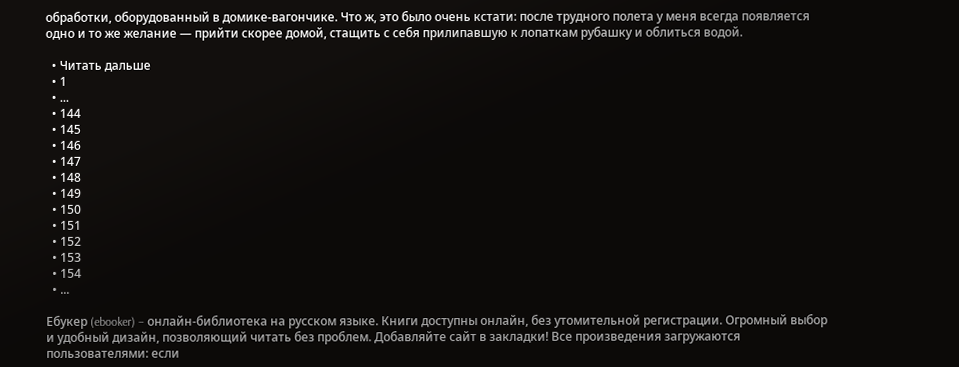обработки, оборудованный в домике-вагончике. Что ж, это было очень кстати: после трудного полета у меня всегда появляется одно и то же желание — прийти скорее домой, стащить с себя прилипавшую к лопаткам рубашку и облиться водой.

  • Читать дальше
  • 1
  • ...
  • 144
  • 145
  • 146
  • 147
  • 148
  • 149
  • 150
  • 151
  • 152
  • 153
  • 154
  • ...

Ебукер (ebooker) – онлайн-библиотека на русском языке. Книги доступны онлайн, без утомительной регистрации. Огромный выбор и удобный дизайн, позволяющий читать без проблем. Добавляйте сайт в закладки! Все произведения загружаются пользователями: если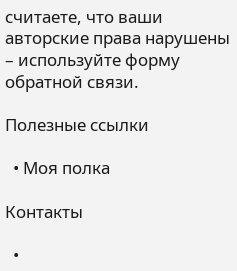считаете, что ваши авторские права нарушены – используйте форму обратной связи.

Полезные ссылки

  • Моя полка

Контакты

  •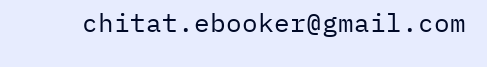chitat.ebooker@gmail.com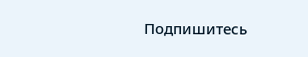Подпишитесь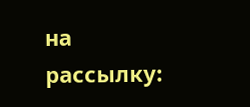на рассылку: